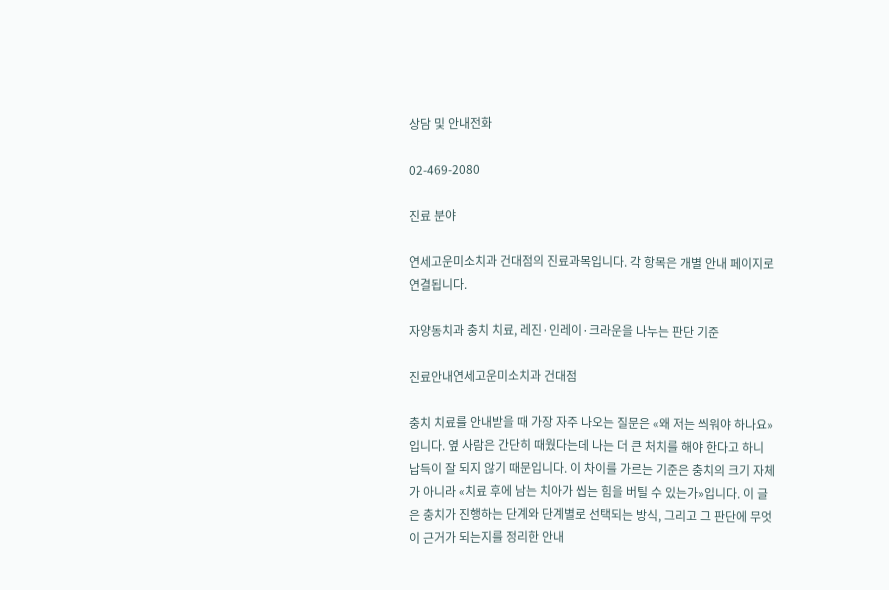상담 및 안내전화

02-469-2080

진료 분야

연세고운미소치과 건대점의 진료과목입니다. 각 항목은 개별 안내 페이지로 연결됩니다.

자양동치과 충치 치료, 레진·인레이·크라운을 나누는 판단 기준

진료안내연세고운미소치과 건대점

충치 치료를 안내받을 때 가장 자주 나오는 질문은 «왜 저는 씌워야 하나요»입니다. 옆 사람은 간단히 때웠다는데 나는 더 큰 처치를 해야 한다고 하니 납득이 잘 되지 않기 때문입니다. 이 차이를 가르는 기준은 충치의 크기 자체가 아니라 «치료 후에 남는 치아가 씹는 힘을 버틸 수 있는가»입니다. 이 글은 충치가 진행하는 단계와 단계별로 선택되는 방식, 그리고 그 판단에 무엇이 근거가 되는지를 정리한 안내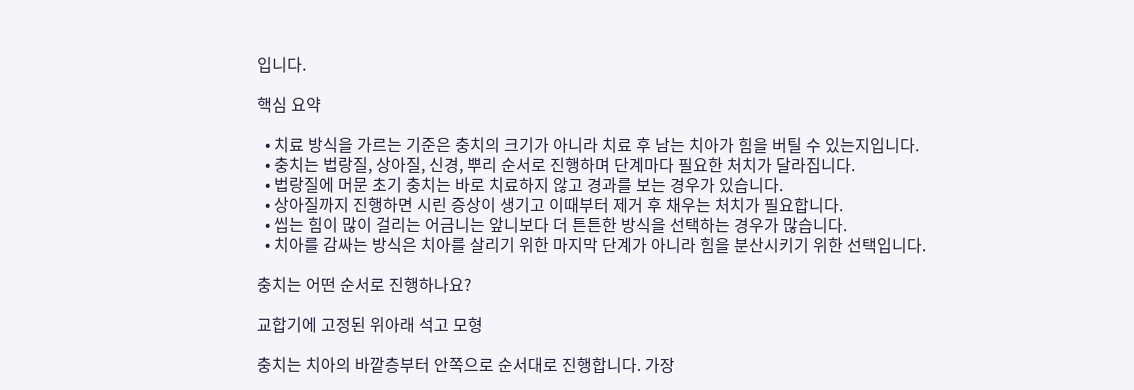입니다.

핵심 요약

  • 치료 방식을 가르는 기준은 충치의 크기가 아니라 치료 후 남는 치아가 힘을 버틸 수 있는지입니다.
  • 충치는 법랑질, 상아질, 신경, 뿌리 순서로 진행하며 단계마다 필요한 처치가 달라집니다.
  • 법랑질에 머문 초기 충치는 바로 치료하지 않고 경과를 보는 경우가 있습니다.
  • 상아질까지 진행하면 시린 증상이 생기고 이때부터 제거 후 채우는 처치가 필요합니다.
  • 씹는 힘이 많이 걸리는 어금니는 앞니보다 더 튼튼한 방식을 선택하는 경우가 많습니다.
  • 치아를 감싸는 방식은 치아를 살리기 위한 마지막 단계가 아니라 힘을 분산시키기 위한 선택입니다.

충치는 어떤 순서로 진행하나요?

교합기에 고정된 위아래 석고 모형

충치는 치아의 바깥층부터 안쪽으로 순서대로 진행합니다. 가장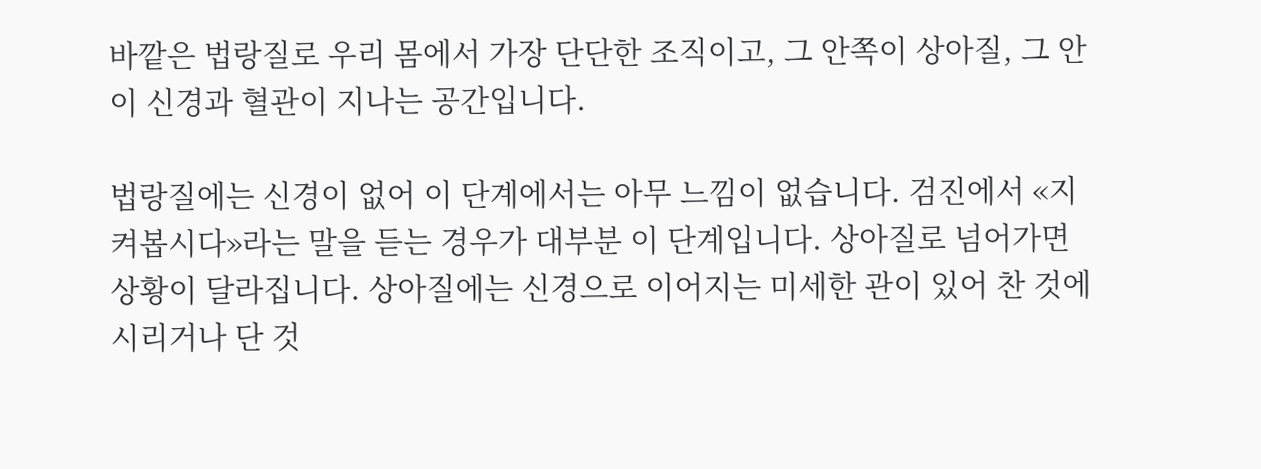바깥은 법랑질로 우리 몸에서 가장 단단한 조직이고, 그 안쪽이 상아질, 그 안이 신경과 혈관이 지나는 공간입니다.

법랑질에는 신경이 없어 이 단계에서는 아무 느낌이 없습니다. 검진에서 «지켜봅시다»라는 말을 듣는 경우가 대부분 이 단계입니다. 상아질로 넘어가면 상황이 달라집니다. 상아질에는 신경으로 이어지는 미세한 관이 있어 찬 것에 시리거나 단 것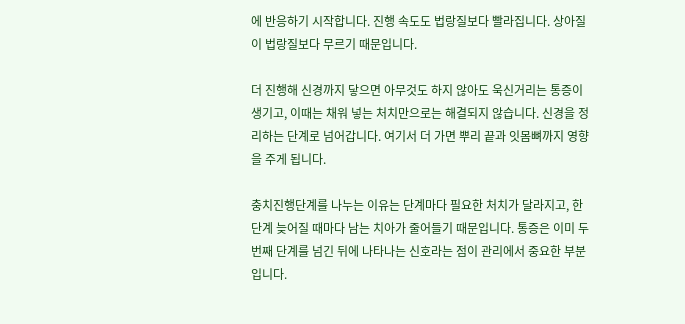에 반응하기 시작합니다. 진행 속도도 법랑질보다 빨라집니다. 상아질이 법랑질보다 무르기 때문입니다.

더 진행해 신경까지 닿으면 아무것도 하지 않아도 욱신거리는 통증이 생기고, 이때는 채워 넣는 처치만으로는 해결되지 않습니다. 신경을 정리하는 단계로 넘어갑니다. 여기서 더 가면 뿌리 끝과 잇몸뼈까지 영향을 주게 됩니다.

충치진행단계를 나누는 이유는 단계마다 필요한 처치가 달라지고, 한 단계 늦어질 때마다 남는 치아가 줄어들기 때문입니다. 통증은 이미 두 번째 단계를 넘긴 뒤에 나타나는 신호라는 점이 관리에서 중요한 부분입니다.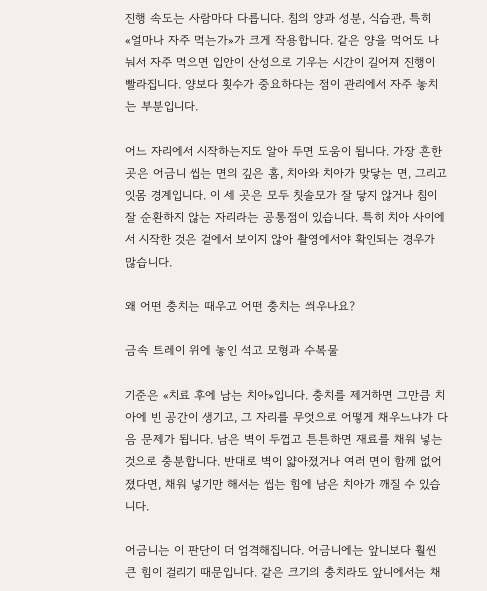진행 속도는 사람마다 다릅니다. 침의 양과 성분, 식습관, 특히 «얼마나 자주 먹는가»가 크게 작용합니다. 같은 양을 먹어도 나눠서 자주 먹으면 입안이 산성으로 기우는 시간이 길어져 진행이 빨라집니다. 양보다 횟수가 중요하다는 점이 관리에서 자주 놓치는 부분입니다.

어느 자리에서 시작하는지도 알아 두면 도움이 됩니다. 가장 흔한 곳은 어금니 씹는 면의 깊은 홈, 치아와 치아가 맞닿는 면, 그리고 잇몸 경계입니다. 이 세 곳은 모두 칫솔모가 잘 닿지 않거나 침이 잘 순환하지 않는 자리라는 공통점이 있습니다. 특히 치아 사이에서 시작한 것은 겉에서 보이지 않아 촬영에서야 확인되는 경우가 많습니다.

왜 어떤 충치는 때우고 어떤 충치는 씌우나요?

금속 트레이 위에 놓인 석고 모형과 수복물

기준은 «치료 후에 남는 치아»입니다. 충치를 제거하면 그만큼 치아에 빈 공간이 생기고, 그 자리를 무엇으로 어떻게 채우느냐가 다음 문제가 됩니다. 남은 벽이 두껍고 튼튼하면 재료를 채워 넣는 것으로 충분합니다. 반대로 벽이 얇아졌거나 여러 면이 함께 없어졌다면, 채워 넣기만 해서는 씹는 힘에 남은 치아가 깨질 수 있습니다.

어금니는 이 판단이 더 엄격해집니다. 어금니에는 앞니보다 훨씬 큰 힘이 걸리기 때문입니다. 같은 크기의 충치라도 앞니에서는 채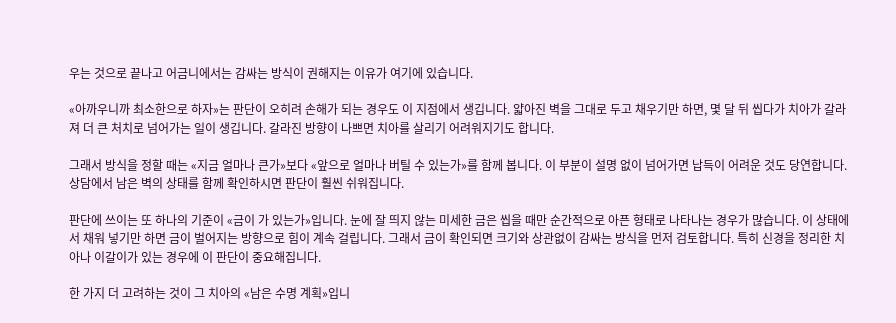우는 것으로 끝나고 어금니에서는 감싸는 방식이 권해지는 이유가 여기에 있습니다.

«아까우니까 최소한으로 하자»는 판단이 오히려 손해가 되는 경우도 이 지점에서 생깁니다. 얇아진 벽을 그대로 두고 채우기만 하면, 몇 달 뒤 씹다가 치아가 갈라져 더 큰 처치로 넘어가는 일이 생깁니다. 갈라진 방향이 나쁘면 치아를 살리기 어려워지기도 합니다.

그래서 방식을 정할 때는 «지금 얼마나 큰가»보다 «앞으로 얼마나 버틸 수 있는가»를 함께 봅니다. 이 부분이 설명 없이 넘어가면 납득이 어려운 것도 당연합니다. 상담에서 남은 벽의 상태를 함께 확인하시면 판단이 훨씬 쉬워집니다.

판단에 쓰이는 또 하나의 기준이 «금이 가 있는가»입니다. 눈에 잘 띄지 않는 미세한 금은 씹을 때만 순간적으로 아픈 형태로 나타나는 경우가 많습니다. 이 상태에서 채워 넣기만 하면 금이 벌어지는 방향으로 힘이 계속 걸립니다. 그래서 금이 확인되면 크기와 상관없이 감싸는 방식을 먼저 검토합니다. 특히 신경을 정리한 치아나 이갈이가 있는 경우에 이 판단이 중요해집니다.

한 가지 더 고려하는 것이 그 치아의 «남은 수명 계획»입니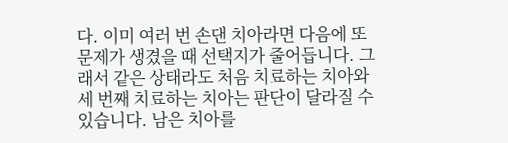다. 이미 여러 번 손댄 치아라면 다음에 또 문제가 생겼을 때 선택지가 줄어듭니다. 그래서 같은 상태라도 처음 치료하는 치아와 세 번째 치료하는 치아는 판단이 달라질 수 있습니다. 남은 치아를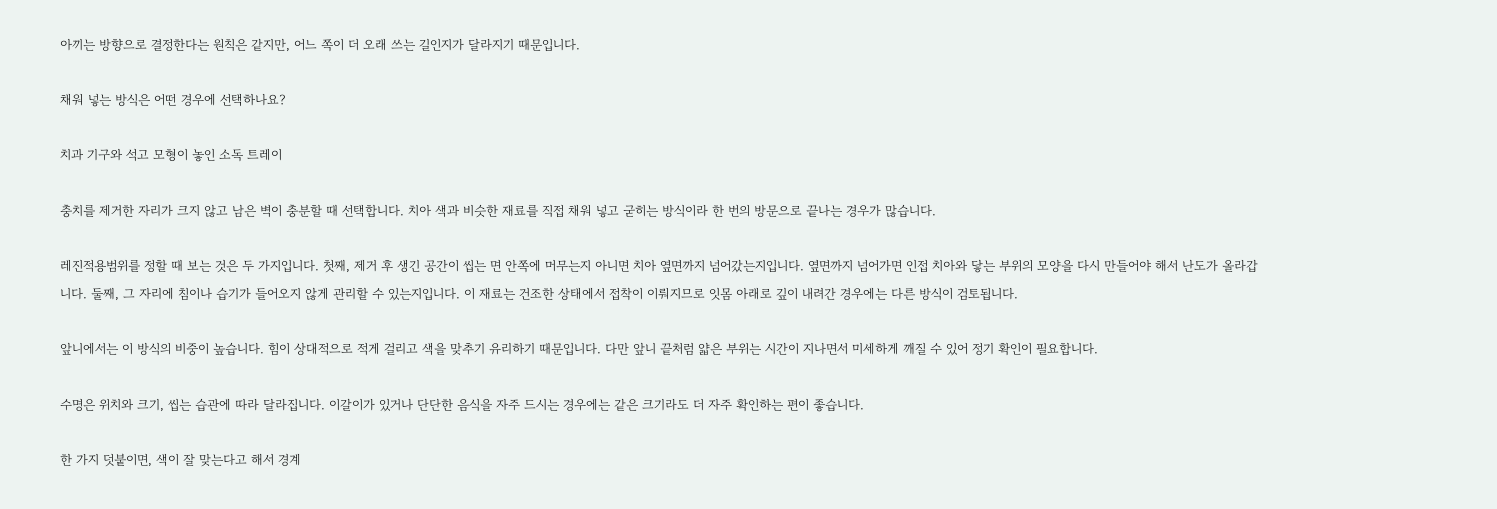아끼는 방향으로 결정한다는 원칙은 같지만, 어느 쪽이 더 오래 쓰는 길인지가 달라지기 때문입니다.

채워 넣는 방식은 어떤 경우에 선택하나요?

치과 기구와 석고 모형이 놓인 소독 트레이

충치를 제거한 자리가 크지 않고 남은 벽이 충분할 때 선택합니다. 치아 색과 비슷한 재료를 직접 채워 넣고 굳히는 방식이라 한 번의 방문으로 끝나는 경우가 많습니다.

레진적용범위를 정할 때 보는 것은 두 가지입니다. 첫째, 제거 후 생긴 공간이 씹는 면 안쪽에 머무는지 아니면 치아 옆면까지 넘어갔는지입니다. 옆면까지 넘어가면 인접 치아와 닿는 부위의 모양을 다시 만들어야 해서 난도가 올라갑니다. 둘째, 그 자리에 침이나 습기가 들어오지 않게 관리할 수 있는지입니다. 이 재료는 건조한 상태에서 접착이 이뤄지므로 잇몸 아래로 깊이 내려간 경우에는 다른 방식이 검토됩니다.

앞니에서는 이 방식의 비중이 높습니다. 힘이 상대적으로 적게 걸리고 색을 맞추기 유리하기 때문입니다. 다만 앞니 끝처럼 얇은 부위는 시간이 지나면서 미세하게 깨질 수 있어 정기 확인이 필요합니다.

수명은 위치와 크기, 씹는 습관에 따라 달라집니다. 이갈이가 있거나 단단한 음식을 자주 드시는 경우에는 같은 크기라도 더 자주 확인하는 편이 좋습니다.

한 가지 덧붙이면, 색이 잘 맞는다고 해서 경계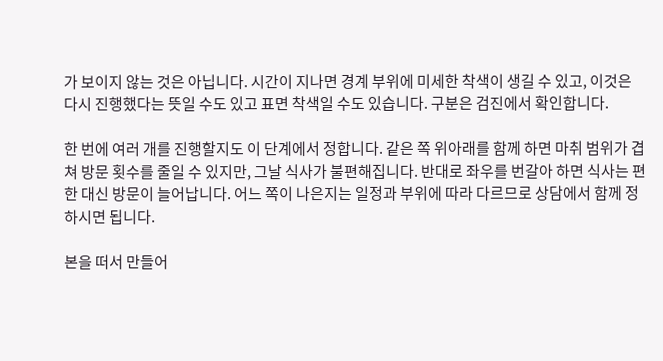가 보이지 않는 것은 아닙니다. 시간이 지나면 경계 부위에 미세한 착색이 생길 수 있고, 이것은 다시 진행했다는 뜻일 수도 있고 표면 착색일 수도 있습니다. 구분은 검진에서 확인합니다.

한 번에 여러 개를 진행할지도 이 단계에서 정합니다. 같은 쪽 위아래를 함께 하면 마취 범위가 겹쳐 방문 횟수를 줄일 수 있지만, 그날 식사가 불편해집니다. 반대로 좌우를 번갈아 하면 식사는 편한 대신 방문이 늘어납니다. 어느 쪽이 나은지는 일정과 부위에 따라 다르므로 상담에서 함께 정하시면 됩니다.

본을 떠서 만들어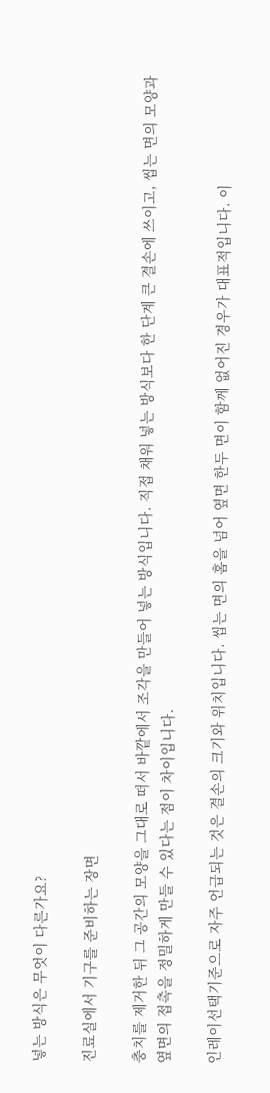넣는 방식은 무엇이 다른가요?

진료실에서 기구를 준비하는 장면

충치를 제거한 뒤 그 공간의 모양을 그대로 떠서 바깥에서 조각을 만들어 넣는 방식입니다. 직접 채워 넣는 방식보다 한 단계 큰 결손에 쓰이고, 씹는 면의 모양과 옆면의 접촉을 정밀하게 만들 수 있다는 점이 차이입니다.

인레이선택기준으로 자주 언급되는 것은 결손의 크기와 위치입니다. 씹는 면의 홈을 넘어 옆면 한두 면이 함께 없어진 경우가 대표적입니다. 이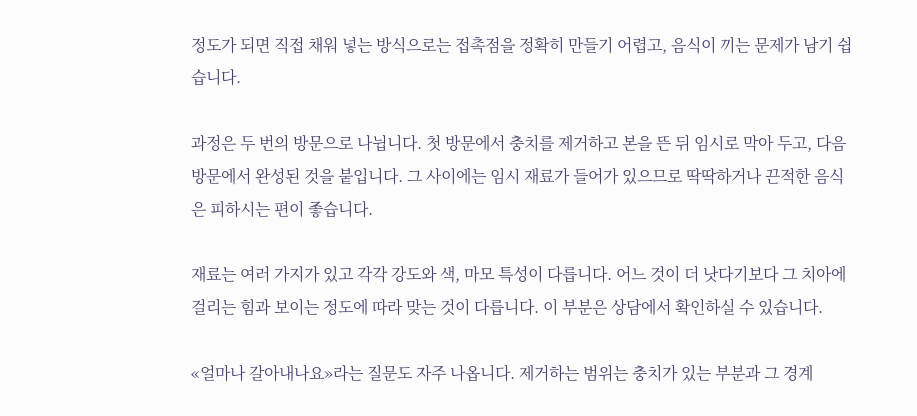정도가 되면 직접 채워 넣는 방식으로는 접촉점을 정확히 만들기 어렵고, 음식이 끼는 문제가 남기 쉽습니다.

과정은 두 번의 방문으로 나뉩니다. 첫 방문에서 충치를 제거하고 본을 뜬 뒤 임시로 막아 두고, 다음 방문에서 완성된 것을 붙입니다. 그 사이에는 임시 재료가 들어가 있으므로 딱딱하거나 끈적한 음식은 피하시는 편이 좋습니다.

재료는 여러 가지가 있고 각각 강도와 색, 마모 특성이 다릅니다. 어느 것이 더 낫다기보다 그 치아에 걸리는 힘과 보이는 정도에 따라 맞는 것이 다릅니다. 이 부분은 상담에서 확인하실 수 있습니다.

«얼마나 갈아내나요»라는 질문도 자주 나옵니다. 제거하는 범위는 충치가 있는 부분과 그 경계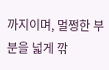까지이며, 멀쩡한 부분을 넓게 깎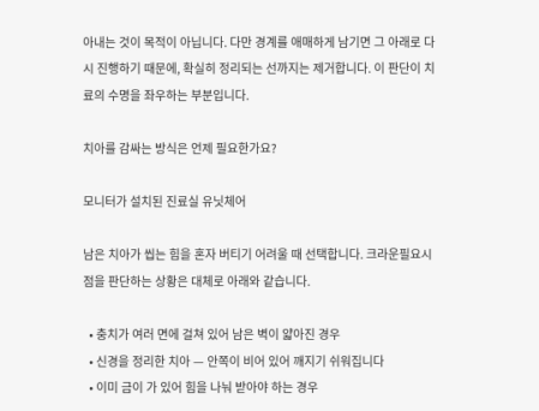아내는 것이 목적이 아닙니다. 다만 경계를 애매하게 남기면 그 아래로 다시 진행하기 때문에, 확실히 정리되는 선까지는 제거합니다. 이 판단이 치료의 수명을 좌우하는 부분입니다.

치아를 감싸는 방식은 언제 필요한가요?

모니터가 설치된 진료실 유닛체어

남은 치아가 씹는 힘을 혼자 버티기 어려울 때 선택합니다. 크라운필요시점을 판단하는 상황은 대체로 아래와 같습니다.

  • 충치가 여러 면에 걸쳐 있어 남은 벽이 얇아진 경우
  • 신경을 정리한 치아 — 안쪽이 비어 있어 깨지기 쉬워집니다
  • 이미 금이 가 있어 힘을 나눠 받아야 하는 경우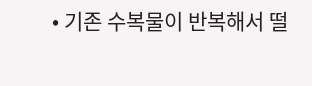• 기존 수복물이 반복해서 떨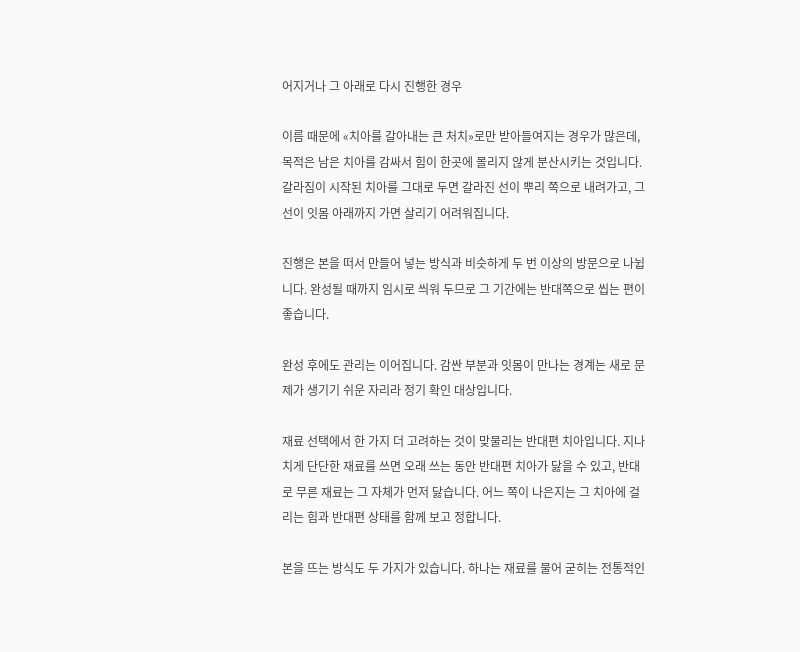어지거나 그 아래로 다시 진행한 경우

이름 때문에 «치아를 갈아내는 큰 처치»로만 받아들여지는 경우가 많은데, 목적은 남은 치아를 감싸서 힘이 한곳에 몰리지 않게 분산시키는 것입니다. 갈라짐이 시작된 치아를 그대로 두면 갈라진 선이 뿌리 쪽으로 내려가고, 그 선이 잇몸 아래까지 가면 살리기 어려워집니다.

진행은 본을 떠서 만들어 넣는 방식과 비슷하게 두 번 이상의 방문으로 나뉩니다. 완성될 때까지 임시로 씌워 두므로 그 기간에는 반대쪽으로 씹는 편이 좋습니다.

완성 후에도 관리는 이어집니다. 감싼 부분과 잇몸이 만나는 경계는 새로 문제가 생기기 쉬운 자리라 정기 확인 대상입니다.

재료 선택에서 한 가지 더 고려하는 것이 맞물리는 반대편 치아입니다. 지나치게 단단한 재료를 쓰면 오래 쓰는 동안 반대편 치아가 닳을 수 있고, 반대로 무른 재료는 그 자체가 먼저 닳습니다. 어느 쪽이 나은지는 그 치아에 걸리는 힘과 반대편 상태를 함께 보고 정합니다.

본을 뜨는 방식도 두 가지가 있습니다. 하나는 재료를 물어 굳히는 전통적인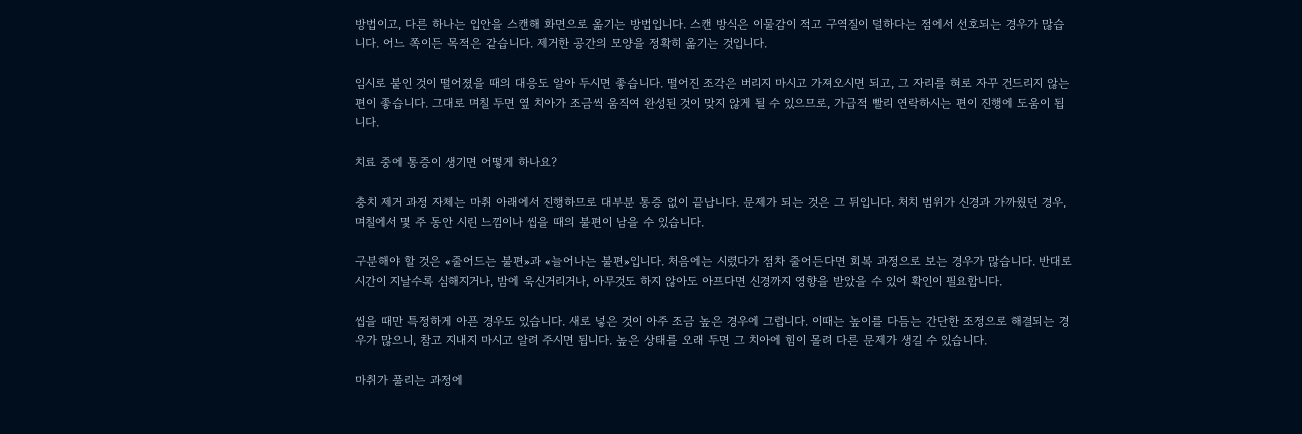방법이고, 다른 하나는 입안을 스캔해 화면으로 옮기는 방법입니다. 스캔 방식은 이물감이 적고 구역질이 덜하다는 점에서 선호되는 경우가 많습니다. 어느 쪽이든 목적은 같습니다. 제거한 공간의 모양을 정확히 옮기는 것입니다.

임시로 붙인 것이 떨어졌을 때의 대응도 알아 두시면 좋습니다. 떨어진 조각은 버리지 마시고 가져오시면 되고, 그 자리를 혀로 자꾸 건드리지 않는 편이 좋습니다. 그대로 며칠 두면 옆 치아가 조금씩 움직여 완성된 것이 맞지 않게 될 수 있으므로, 가급적 빨리 연락하시는 편이 진행에 도움이 됩니다.

치료 중에 통증이 생기면 어떻게 하나요?

충치 제거 과정 자체는 마취 아래에서 진행하므로 대부분 통증 없이 끝납니다. 문제가 되는 것은 그 뒤입니다. 처치 범위가 신경과 가까웠던 경우, 며칠에서 몇 주 동안 시린 느낌이나 씹을 때의 불편이 남을 수 있습니다.

구분해야 할 것은 «줄어드는 불편»과 «늘어나는 불편»입니다. 처음에는 시렸다가 점차 줄어든다면 회복 과정으로 보는 경우가 많습니다. 반대로 시간이 지날수록 심해지거나, 밤에 욱신거리거나, 아무것도 하지 않아도 아프다면 신경까지 영향을 받았을 수 있어 확인이 필요합니다.

씹을 때만 특정하게 아픈 경우도 있습니다. 새로 넣은 것이 아주 조금 높은 경우에 그럽니다. 이때는 높이를 다듬는 간단한 조정으로 해결되는 경우가 많으니, 참고 지내지 마시고 알려 주시면 됩니다. 높은 상태를 오래 두면 그 치아에 힘이 몰려 다른 문제가 생길 수 있습니다.

마취가 풀리는 과정에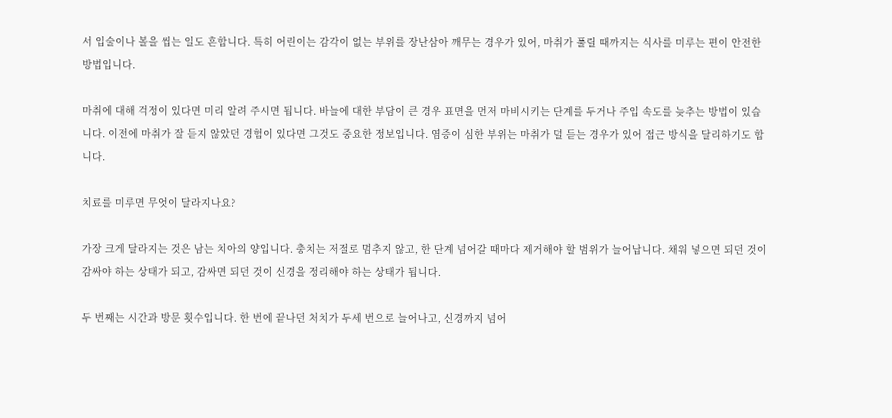서 입술이나 볼을 씹는 일도 흔합니다. 특히 어린이는 감각이 없는 부위를 장난삼아 깨무는 경우가 있어, 마취가 풀릴 때까지는 식사를 미루는 편이 안전한 방법입니다.

마취에 대해 걱정이 있다면 미리 알려 주시면 됩니다. 바늘에 대한 부담이 큰 경우 표면을 먼저 마비시키는 단계를 두거나 주입 속도를 늦추는 방법이 있습니다. 이전에 마취가 잘 듣지 않았던 경험이 있다면 그것도 중요한 정보입니다. 염증이 심한 부위는 마취가 덜 듣는 경우가 있어 접근 방식을 달리하기도 합니다.

치료를 미루면 무엇이 달라지나요?

가장 크게 달라지는 것은 남는 치아의 양입니다. 충치는 저절로 멈추지 않고, 한 단계 넘어갈 때마다 제거해야 할 범위가 늘어납니다. 채워 넣으면 되던 것이 감싸야 하는 상태가 되고, 감싸면 되던 것이 신경을 정리해야 하는 상태가 됩니다.

두 번째는 시간과 방문 횟수입니다. 한 번에 끝나던 처치가 두세 번으로 늘어나고, 신경까지 넘어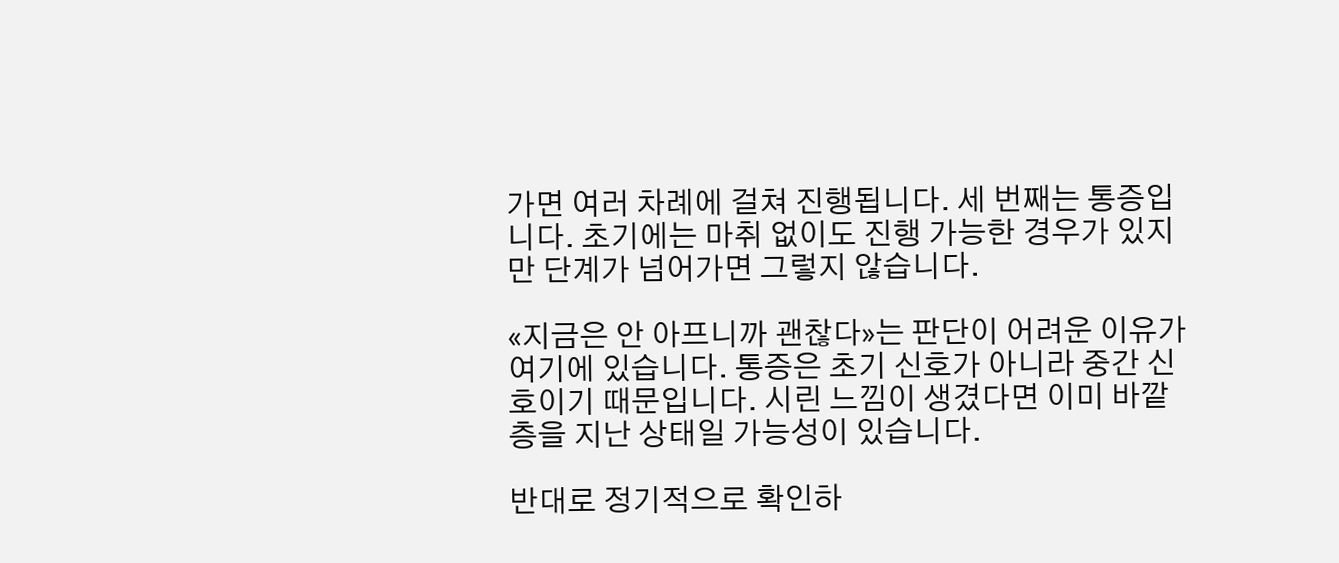가면 여러 차례에 걸쳐 진행됩니다. 세 번째는 통증입니다. 초기에는 마취 없이도 진행 가능한 경우가 있지만 단계가 넘어가면 그렇지 않습니다.

«지금은 안 아프니까 괜찮다»는 판단이 어려운 이유가 여기에 있습니다. 통증은 초기 신호가 아니라 중간 신호이기 때문입니다. 시린 느낌이 생겼다면 이미 바깥층을 지난 상태일 가능성이 있습니다.

반대로 정기적으로 확인하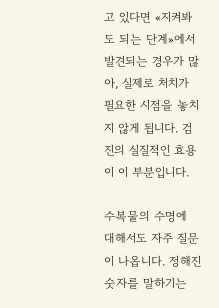고 있다면 «지켜봐도 되는 단계»에서 발견되는 경우가 많아, 실제로 처치가 필요한 시점을 놓치지 않게 됩니다. 검진의 실질적인 효용이 이 부분입니다.

수복물의 수명에 대해서도 자주 질문이 나옵니다. 정해진 숫자를 말하기는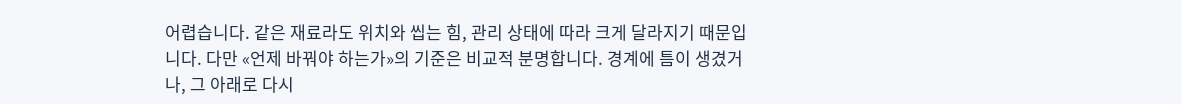어렵습니다. 같은 재료라도 위치와 씹는 힘, 관리 상태에 따라 크게 달라지기 때문입니다. 다만 «언제 바꿔야 하는가»의 기준은 비교적 분명합니다. 경계에 틈이 생겼거나, 그 아래로 다시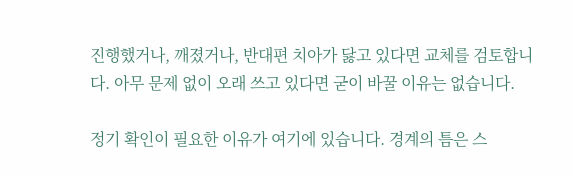진행했거나, 깨졌거나, 반대편 치아가 닳고 있다면 교체를 검토합니다. 아무 문제 없이 오래 쓰고 있다면 굳이 바꿀 이유는 없습니다.

정기 확인이 필요한 이유가 여기에 있습니다. 경계의 틈은 스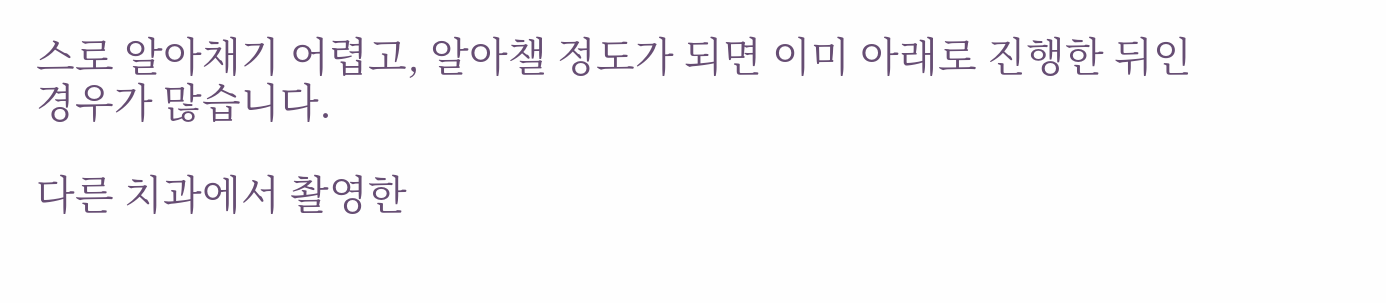스로 알아채기 어렵고, 알아챌 정도가 되면 이미 아래로 진행한 뒤인 경우가 많습니다.

다른 치과에서 촬영한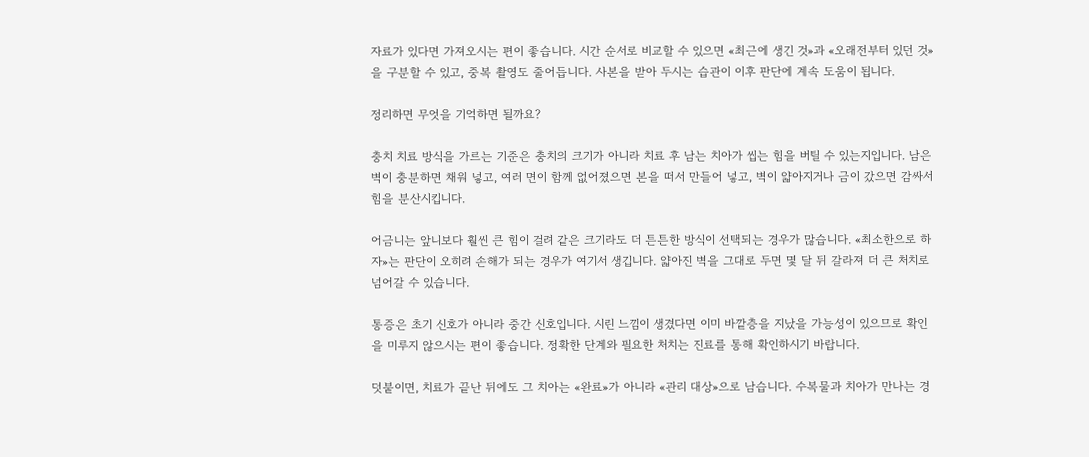자료가 있다면 가져오시는 편이 좋습니다. 시간 순서로 비교할 수 있으면 «최근에 생긴 것»과 «오래전부터 있던 것»을 구분할 수 있고, 중복 촬영도 줄어듭니다. 사본을 받아 두시는 습관이 이후 판단에 계속 도움이 됩니다.

정리하면 무엇을 기억하면 될까요?

충치 치료 방식을 가르는 기준은 충치의 크기가 아니라 치료 후 남는 치아가 씹는 힘을 버틸 수 있는지입니다. 남은 벽이 충분하면 채워 넣고, 여러 면이 함께 없어졌으면 본을 떠서 만들어 넣고, 벽이 얇아지거나 금이 갔으면 감싸서 힘을 분산시킵니다.

어금니는 앞니보다 훨씬 큰 힘이 걸려 같은 크기라도 더 튼튼한 방식이 선택되는 경우가 많습니다. «최소한으로 하자»는 판단이 오히려 손해가 되는 경우가 여기서 생깁니다. 얇아진 벽을 그대로 두면 몇 달 뒤 갈라져 더 큰 처치로 넘어갈 수 있습니다.

통증은 초기 신호가 아니라 중간 신호입니다. 시린 느낌이 생겼다면 이미 바깥층을 지났을 가능성이 있으므로 확인을 미루지 않으시는 편이 좋습니다. 정확한 단계와 필요한 처치는 진료를 통해 확인하시기 바랍니다.

덧붙이면, 치료가 끝난 뒤에도 그 치아는 «완료»가 아니라 «관리 대상»으로 남습니다. 수복물과 치아가 만나는 경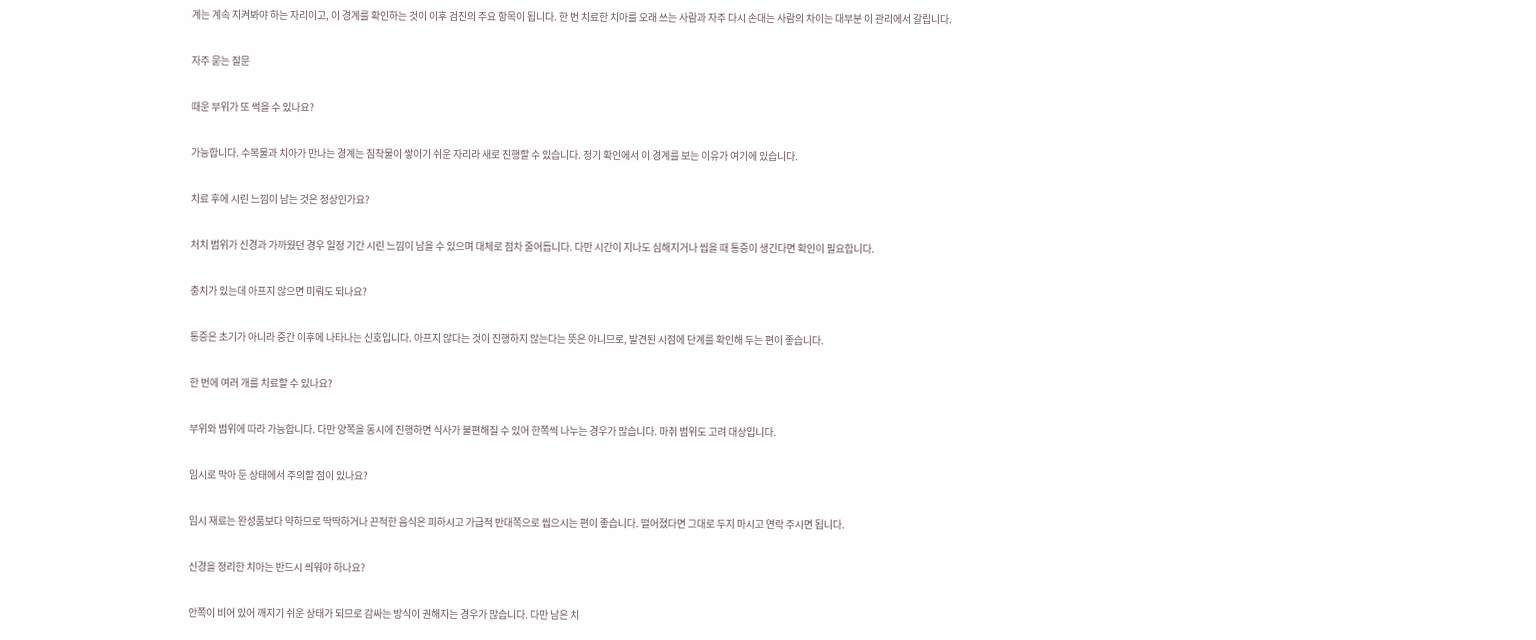계는 계속 지켜봐야 하는 자리이고, 이 경계를 확인하는 것이 이후 검진의 주요 항목이 됩니다. 한 번 치료한 치아를 오래 쓰는 사람과 자주 다시 손대는 사람의 차이는 대부분 이 관리에서 갈립니다.

자주 묻는 질문

때운 부위가 또 썩을 수 있나요?

가능합니다. 수복물과 치아가 만나는 경계는 침착물이 쌓이기 쉬운 자리라 새로 진행할 수 있습니다. 정기 확인에서 이 경계를 보는 이유가 여기에 있습니다.

치료 후에 시린 느낌이 남는 것은 정상인가요?

처치 범위가 신경과 가까웠던 경우 일정 기간 시린 느낌이 남을 수 있으며 대체로 점차 줄어듭니다. 다만 시간이 지나도 심해지거나 씹을 때 통증이 생긴다면 확인이 필요합니다.

충치가 있는데 아프지 않으면 미뤄도 되나요?

통증은 초기가 아니라 중간 이후에 나타나는 신호입니다. 아프지 않다는 것이 진행하지 않는다는 뜻은 아니므로, 발견된 시점에 단계를 확인해 두는 편이 좋습니다.

한 번에 여러 개를 치료할 수 있나요?

부위와 범위에 따라 가능합니다. 다만 양쪽을 동시에 진행하면 식사가 불편해질 수 있어 한쪽씩 나누는 경우가 많습니다. 마취 범위도 고려 대상입니다.

임시로 막아 둔 상태에서 주의할 점이 있나요?

임시 재료는 완성품보다 약하므로 딱딱하거나 끈적한 음식은 피하시고 가급적 반대쪽으로 씹으시는 편이 좋습니다. 떨어졌다면 그대로 두지 마시고 연락 주시면 됩니다.

신경을 정리한 치아는 반드시 씌워야 하나요?

안쪽이 비어 있어 깨지기 쉬운 상태가 되므로 감싸는 방식이 권해지는 경우가 많습니다. 다만 남은 치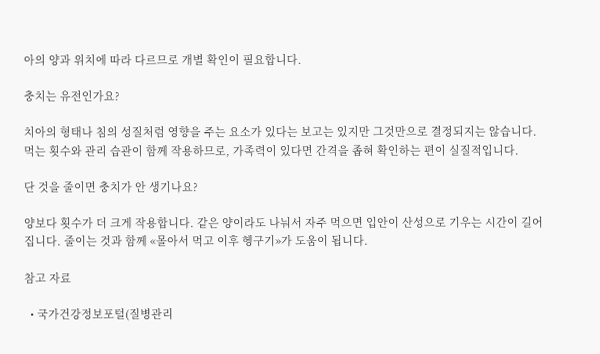아의 양과 위치에 따라 다르므로 개별 확인이 필요합니다.

충치는 유전인가요?

치아의 형태나 침의 성질처럼 영향을 주는 요소가 있다는 보고는 있지만 그것만으로 결정되지는 않습니다. 먹는 횟수와 관리 습관이 함께 작용하므로, 가족력이 있다면 간격을 좁혀 확인하는 편이 실질적입니다.

단 것을 줄이면 충치가 안 생기나요?

양보다 횟수가 더 크게 작용합니다. 같은 양이라도 나눠서 자주 먹으면 입안이 산성으로 기우는 시간이 길어집니다. 줄이는 것과 함께 «몰아서 먹고 이후 헹구기»가 도움이 됩니다.

참고 자료

  • 국가건강정보포털(질병관리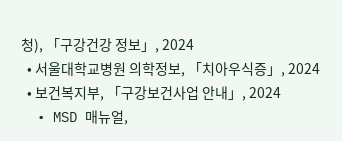청), 「구강건강 정보」, 2024
  • 서울대학교병원 의학정보, 「치아우식증」, 2024
  • 보건복지부, 「구강보건사업 안내」, 2024
  • MSD 매뉴얼,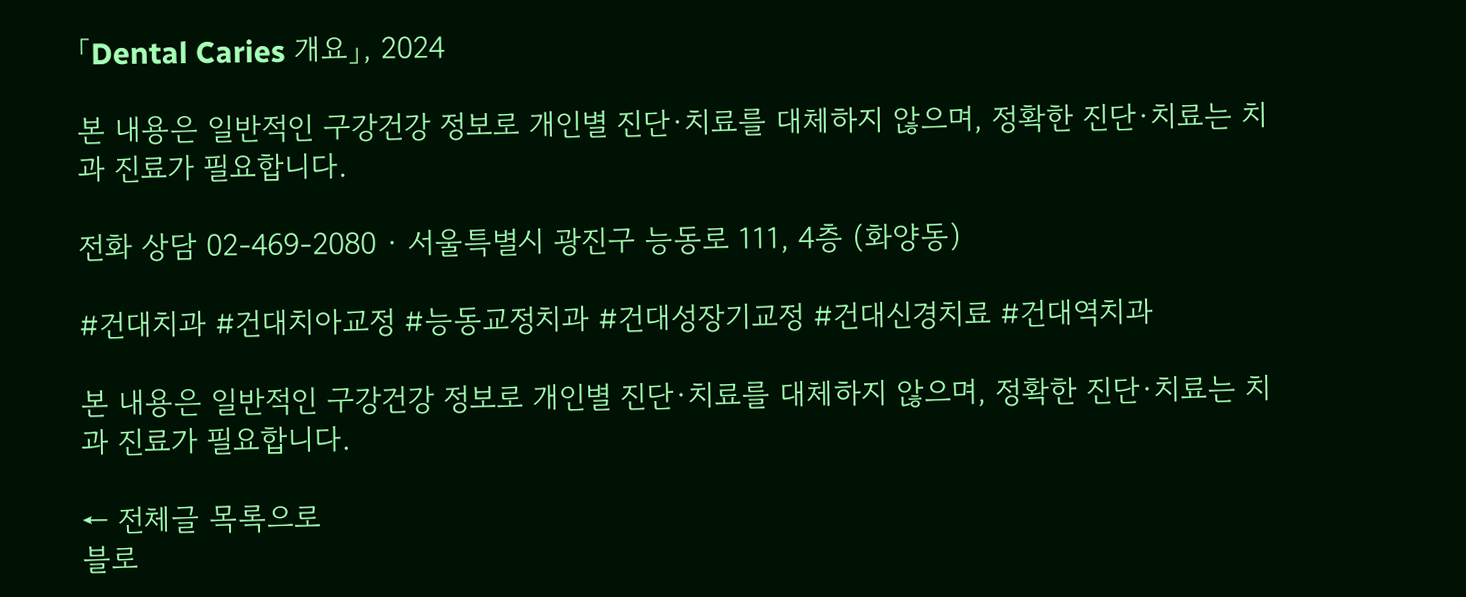「Dental Caries 개요」, 2024

본 내용은 일반적인 구강건강 정보로 개인별 진단·치료를 대체하지 않으며, 정확한 진단·치료는 치과 진료가 필요합니다.

전화 상담 02-469-2080 · 서울특별시 광진구 능동로 111, 4층 (화양동)

#건대치과 #건대치아교정 #능동교정치과 #건대성장기교정 #건대신경치료 #건대역치과

본 내용은 일반적인 구강건강 정보로 개인별 진단·치료를 대체하지 않으며, 정확한 진단·치료는 치과 진료가 필요합니다.

← 전체글 목록으로
블로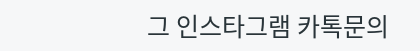그 인스타그램 카톡문의